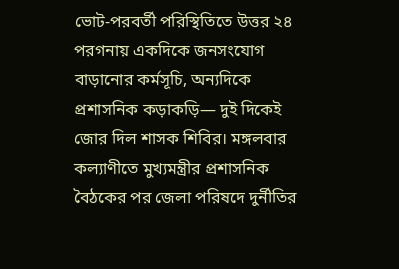ভোট-পরবর্তী পরিস্থিতিতে উত্তর ২৪ পরগনায় একদিকে জনসংযোগ বাড়ানোর কর্মসূচি, অন্যদিকে প্রশাসনিক কড়াকড়ি— দুই দিকেই জোর দিল শাসক শিবির। মঙ্গলবার কল্যাণীতে মুখ্যমন্ত্রীর প্রশাসনিক বৈঠকের পর জেলা পরিষদে দুর্নীতির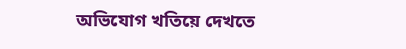অভিযোগ খতিয়ে দেখতে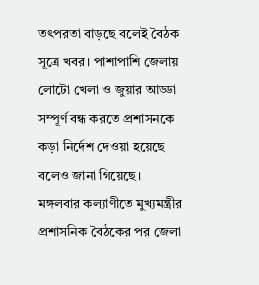তৎপরতা বাড়ছে বলেই বৈঠক সূত্রে খবর। পাশাপাশি জেলায় লোটো খেলা ও জুয়ার আড্ডা সম্পূর্ণ বন্ধ করতে প্রশাসনকে কড়া নির্দেশ দেওয়া হয়েছে বলেও জানা গিয়েছে।
মঙ্গলবার কল্যাণীতে মুখ্যমন্ত্রীর প্রশাসনিক বৈঠকের পর জেলা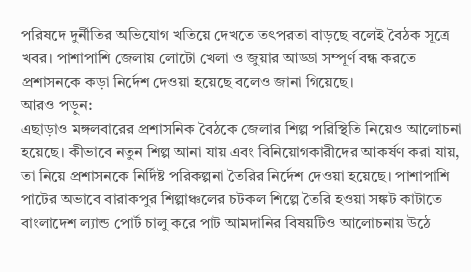পরিষদে দুর্নীতির অভিযোগ খতিয়ে দেখতে তৎপরতা বাড়ছে বলেই বৈঠক সূত্রে খবর। পাশাপাশি জেলায় লোটো খেলা ও জুয়ার আড্ডা সম্পূর্ণ বন্ধ করতে প্রশাসনকে কড়া নির্দেশ দেওয়া হয়েছে বলেও জানা গিয়েছে।
আরও পড়ুন:
এছাড়াও মঙ্গলবারের প্রশাসনিক বৈঠকে জেলার শিল্প পরিস্থিতি নিয়েও আলোচনা হয়েছে। কীভাবে নতুন শিল্প আনা যায় এবং বিনিয়োগকারীদের আকর্ষণ করা যায়, তা নিয়ে প্রশাসনকে নির্দিষ্ট পরিকল্পনা তৈরির নির্দেশ দেওয়া হয়েছে। পাশাপাশি পাটের অভাবে বারাকপুর শিল্পাঞ্চলের চটকল শিল্পে তৈরি হওয়া সঙ্কট কাটাতে বাংলাদেশ ল্যান্ড পোর্ট চালু করে পাট আমদানির বিষয়টিও আলোচনায় উঠে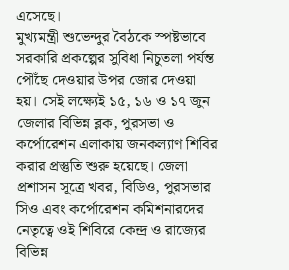এসেছে।
মুখ্যমন্ত্রী শুভেন্দুর বৈঠকে স্পষ্টভাবে সরকারি প্রকল্পের সুবিধা নিচুতলা পর্যন্ত পৌঁছে দেওয়ার উপর জোর দেওয়া হয়। সেই লক্ষ্যেই ১৫, ১৬ ও ১৭ জুন জেলার বিভিন্ন ব্লক, পুরসভা ও কর্পোরেশন এলাকায় জনকল্যাণ শিবির করার প্রস্তুতি শুরু হয়েছে। জেলা প্রশাসন সূত্রে খবর, বিডিও, পুরসভার সিও এবং কর্পোরেশন কমিশনারদের নেতৃত্বে ওই শিবিরে কেন্দ্র ও রাজ্যের বিভিন্ন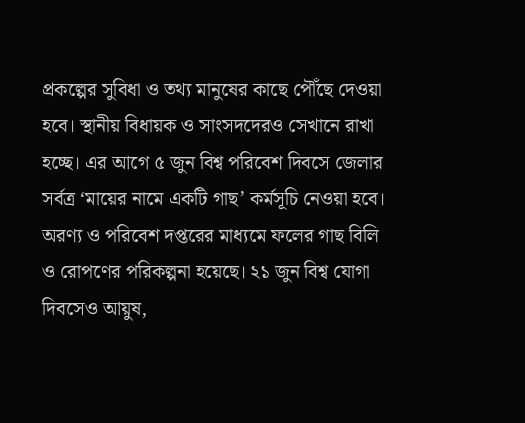প্রকল্পের সুবিধা ও তথ্য মানুষের কাছে পৌঁছে দেওয়া হবে। স্থানীয় বিধায়ক ও সাংসদদেরও সেখানে রাখা হচ্ছে। এর আগে ৫ জুন বিশ্ব পরিবেশ দিবসে জেলার সর্বত্র ‘মায়ের নামে একটি গাছ’ কর্মসূচি নেওয়া হবে। অরণ্য ও পরিবেশ দপ্তরের মাধ্যমে ফলের গাছ বিলি ও রোপণের পরিকল্পনা হয়েছে। ২১ জুন বিশ্ব যোগা দিবসেও আয়ুষ,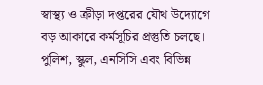স্বাস্থ্য ও ক্রীড়া দপ্তরের যৌথ উদ্যোগে বড় আকারে কর্মসূচির প্রস্তুতি চলছে। পুলিশ, স্কুল, এনসিসি এবং বিভিন্ন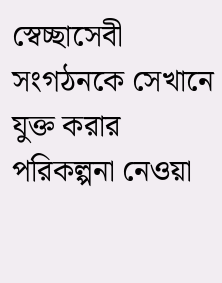স্বেচ্ছাসেবী সংগঠনকে সেখানে যুক্ত করার পরিকল্পনা নেওয়া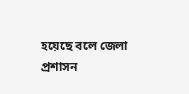হয়েছে বলে জেলা প্রশাসন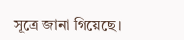সূত্রে জানা গিয়েছে।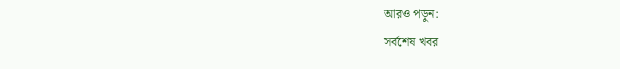আরও পড়ুন:
সর্বশেষ খবর